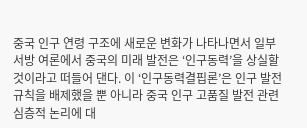중국 인구 연령 구조에 새로운 변화가 나타나면서 일부 서방 여론에서 중국의 미래 발전은 ‘인구동력’을 상실할 것이라고 떠들어 댄다. 이 ‘인구동력결핍론’은 인구 발전 규칙을 배제했을 뿐 아니라 중국 인구 고품질 발전 관련 심층적 논리에 대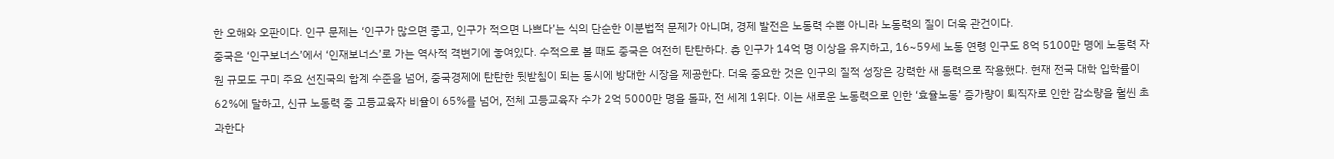한 오해와 오판이다. 인구 문제는 ‘인구가 많으면 좋고, 인구가 적으면 나쁘다’는 식의 단순한 이분법적 문제가 아니며, 경제 발전은 노동력 수뿐 아니라 노동력의 질이 더욱 관건이다.
중국은 ‘인구보너스’에서 ‘인재보너스’로 가는 역사적 격변기에 놓여있다. 수적으로 볼 때도 중국은 여전히 탄탄하다. 총 인구가 14억 명 이상을 유지하고, 16~59세 노동 연령 인구도 8억 5100만 명에 노동력 자원 규모도 구미 주요 선진국의 합계 수준을 넘어, 중국경제에 탄탄한 뒷받침이 되는 동시에 방대한 시장을 제공한다. 더욱 중요한 것은 인구의 질적 성장은 강력한 새 동력으로 작용했다. 현재 전국 대학 입학률이 62%에 달하고, 신규 노동력 중 고등교육자 비율이 65%를 넘어, 전체 고등교육자 수가 2억 5000만 명을 돌파, 전 세계 1위다. 이는 새로운 노동력으로 인한 ‘효율노동’ 증가량이 퇴직자로 인한 감소량을 훨씬 초과한다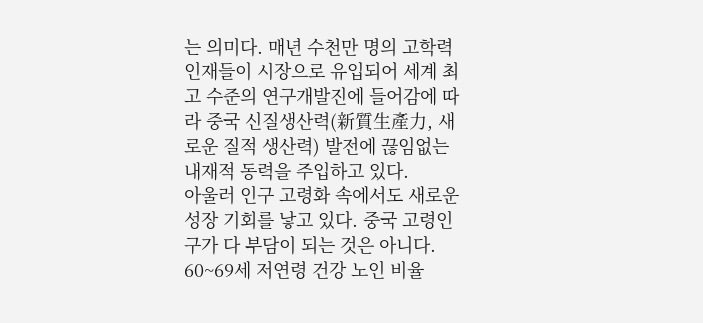는 의미다. 매년 수천만 명의 고학력 인재들이 시장으로 유입되어 세계 최고 수준의 연구개발진에 들어감에 따라 중국 신질생산력(新質生產力, 새로운 질적 생산력) 발전에 끊임없는 내재적 동력을 주입하고 있다.
아울러 인구 고령화 속에서도 새로운 성장 기회를 낳고 있다. 중국 고령인구가 다 부담이 되는 것은 아니다. 60~69세 저연령 건강 노인 비율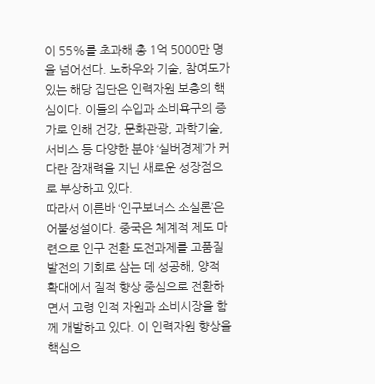이 55%를 초과해 총 1억 5000만 명을 넘어선다. 노하우와 기술, 참여도가 있는 해당 집단은 인력자원 보충의 핵심이다. 이들의 수입과 소비욕구의 증가로 인해 건강, 문화관광, 과학기술, 서비스 등 다양한 분야 ‘실버경제’가 커다란 잠재력을 지닌 새로운 성장점으로 부상하고 있다.
따라서 이른바 ‘인구보너스 소실론’은 어불성설이다. 중국은 체계적 제도 마련으로 인구 전환 도전과제를 고품질 발전의 기회로 삼는 데 성공해, 양적 확대에서 질적 향상 중심으로 전환하면서 고령 인적 자원과 소비시장을 함께 개발하고 있다. 이 인력자원 향상을 핵심으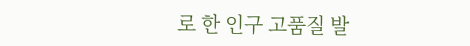로 한 인구 고품질 발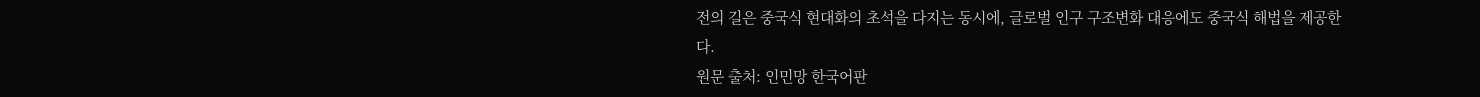전의 길은 중국식 현대화의 초석을 다지는 동시에, 글로벌 인구 구조변화 대응에도 중국식 해법을 제공한다.
원문 출처: 인민망 한국어판